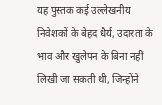यह पुस्तक कई उल्लेखनीय निवेशकों के बेहद धैर्य, उदारता के भाव और खुलेपन के बिना नहीं लिखी जा सकती थी, जिन्होंने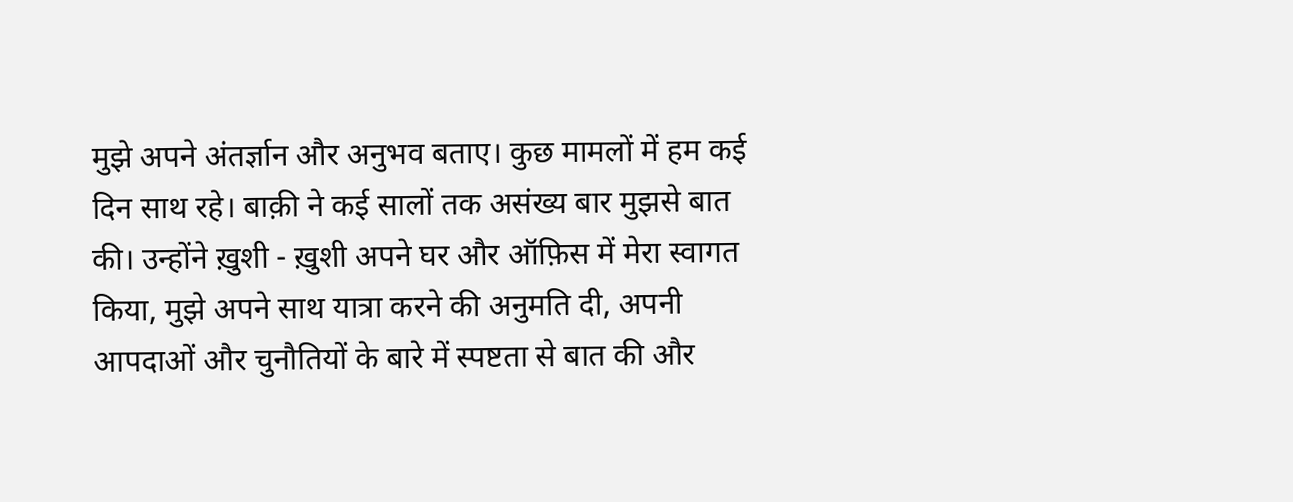मुझे अपने अंतर्ज्ञान और अनुभव बताए। कुछ मामलों में हम कई दिन साथ रहे। बाक़ी ने कई सालों तक असंख्य बार मुझसे बात की। उन्होंने ख़ुशी - ख़ुशी अपने घर और ऑफ़िस में मेरा स्वागत किया, मुझे अपने साथ यात्रा करने की अनुमति दी, अपनी आपदाओं और चुनौतियों के बारे में स्पष्टता से बात की और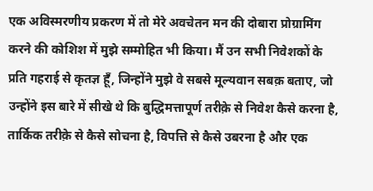एक अविस्मरणीय प्रकरण में तो मेरे अवचेतन मन की दोबारा प्रोग्रामिंग करने की कोशिश में मुझे सम्मोहित भी किया। मैं उन सभी निवेशकों के प्रति गहराई से कृतज्ञ हूँ, जिन्होंने मुझे वे सबसे मूल्यवान सबक़ बताए, जो उन्होंने इस बारे में सीखे थे कि बुद्धिमत्तापूर्ण तरीक़े से निवेश कैसे करना है, तार्किक तरीक़े से कैसे सोचना है, विपत्ति से कैसे उबरना है और एक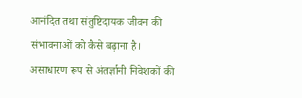आनंदित तथा संतुष्टिदायक जीवन की संभावनाओं को कैसे बढ़ाना है। असाधारण रूप से अंतर्ज्ञानी निवेशकों की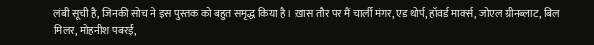लंबी सूची है, जिनकी सोच ने इस पुस्तक को बहुत समृद्ध किया है। ख़ास तौर पर मैं चार्ली मंगर, एड थोर्प, हॉवर्ड मार्क्स, जोएल ग्रीनब्लाट, बिल मिलर, मोहनीश पबरई,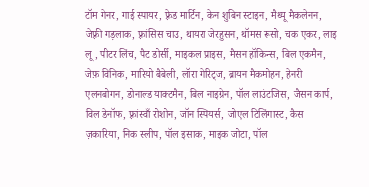टॉम गेनर, गाई स्पायर, फ़्रेड मार्टिन, केन शुबिन स्टाइन, मैथ्यू मैकलेनन, जेफ़्री गड़लाक, फ़्रांसिस चाउ, थायरा जेरहुसन, थॉमस रूसो, चक एकर, लाइ लू, पीटर लिंच, पैट डोर्सी, माइकल प्राइस, मैसन हॉकिन्स, बिल एकमैन, जेफ़ विनिक, मारियो बैबेली, लॉरा गेरिट्ज, ब्रायन मैकमोहन, हेनरी एलनबोगन, डोनाल्ड याक्टमैन, बिल नाइग्रेन, पॉल लाउंटजिस, जैसन कार्प, विल डेनॉफ, फ़्रांस्वाँ रोशोन, जॉन स्पियर्स, जोएल टिलिंगास्ट, कैस ज़कारिया, निक स्लीप, पॉल इसाक, माइक जोटा, पॉल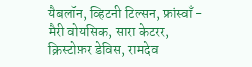यैबलॉन, व्हिटनी टिल्सन, फ्रांस्वाँ - मैरी वोयसिक, सारा केटरर, क्रिस्टोफ़र डेविस, रामदेव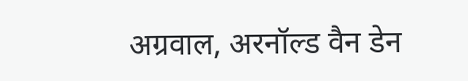अग्रवाल, अरनॉल्ड वैन डेन